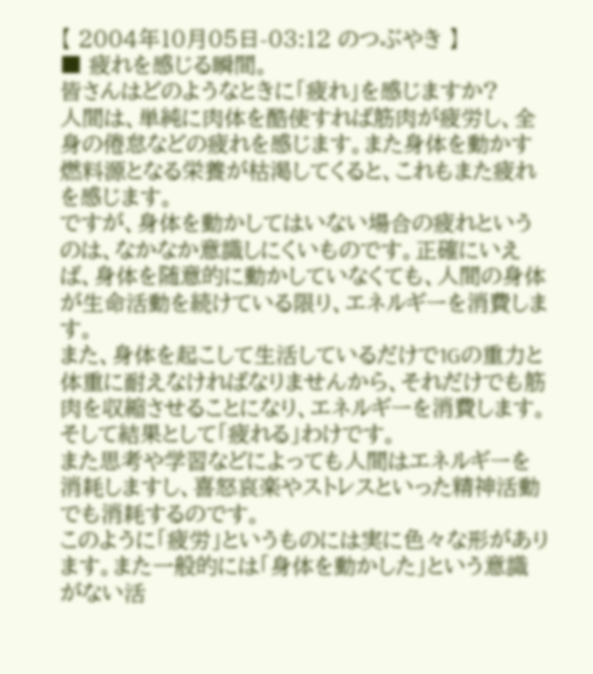【 2004年10月05日-03:12 のつぶやき 】
■ 疲れを感じる瞬間。
皆さんはどのようなときに「疲れ」を感じますか?
人間は、単純に肉体を酷使すれば筋肉が疲労し、全身の倦怠などの疲れを感じます。また身体を動かす燃料源となる栄養が枯渇してくると、これもまた疲れを感じます。
ですが、身体を動かしてはいない場合の疲れというのは、なかなか意識しにくいものです。正確にいえば、身体を随意的に動かしていなくても、人間の身体が生命活動を続けている限り、エネルギーを消費します。
また、身体を起こして生活しているだけで1Gの重力と体重に耐えなければなりませんから、それだけでも筋肉を収縮させることになり、エネルギーを消費します。そして結果として「疲れる」わけです。
また思考や学習などによっても人間はエネルギーを消耗しますし、喜怒哀楽やストレスといった精神活動でも消耗するのです。
このように「疲労」というものには実に色々な形があります。また一般的には「身体を動かした」という意識がない活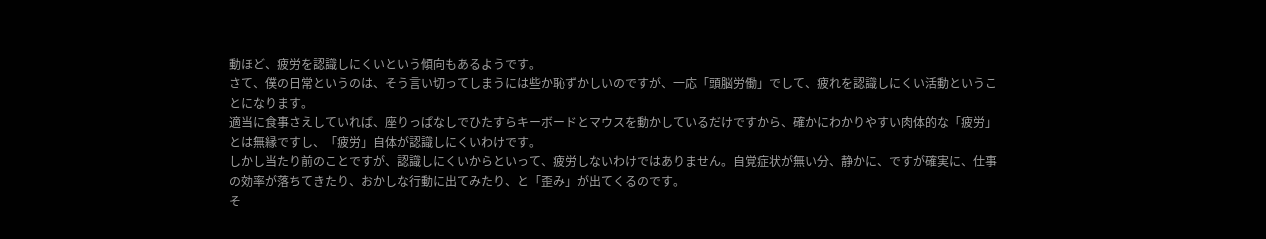動ほど、疲労を認識しにくいという傾向もあるようです。
さて、僕の日常というのは、そう言い切ってしまうには些か恥ずかしいのですが、一応「頭脳労働」でして、疲れを認識しにくい活動ということになります。
適当に食事さえしていれば、座りっぱなしでひたすらキーボードとマウスを動かしているだけですから、確かにわかりやすい肉体的な「疲労」とは無縁ですし、「疲労」自体が認識しにくいわけです。
しかし当たり前のことですが、認識しにくいからといって、疲労しないわけではありません。自覚症状が無い分、静かに、ですが確実に、仕事の効率が落ちてきたり、おかしな行動に出てみたり、と「歪み」が出てくるのです。
そ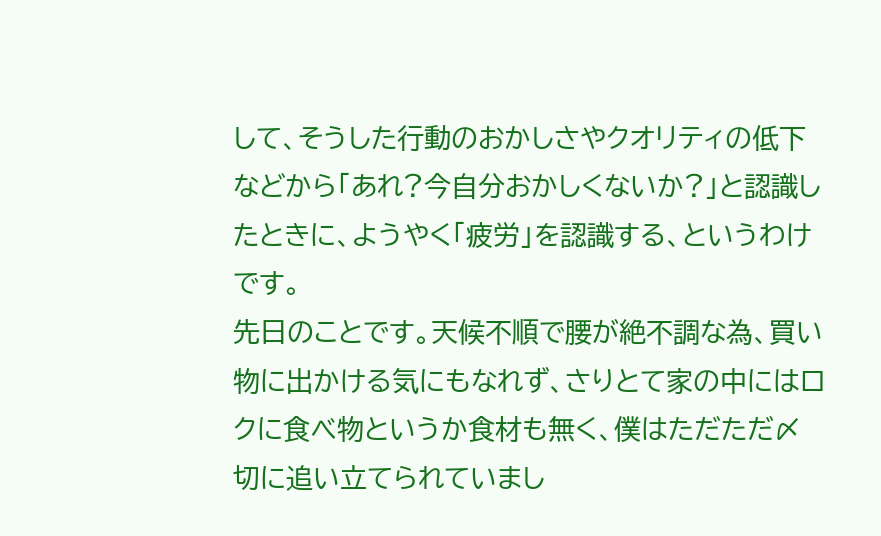して、そうした行動のおかしさやクオリティの低下などから「あれ?今自分おかしくないか?」と認識したときに、ようやく「疲労」を認識する、というわけです。
先日のことです。天候不順で腰が絶不調な為、買い物に出かける気にもなれず、さりとて家の中にはロクに食べ物というか食材も無く、僕はただただ〆切に追い立てられていまし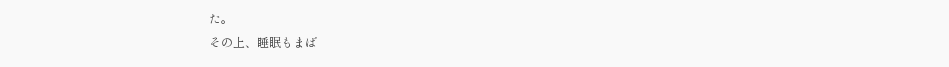た。
その上、睡眠もまば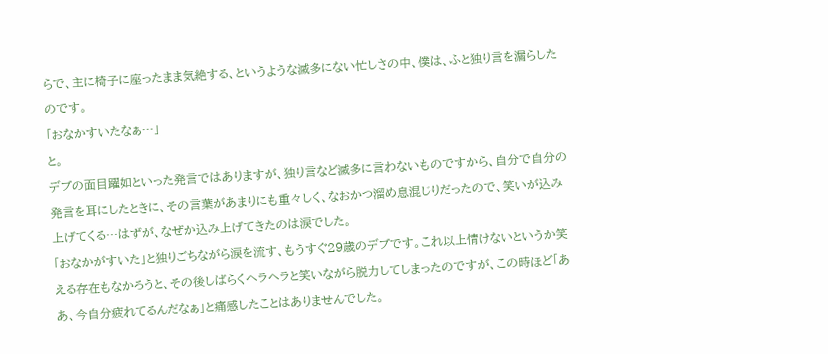らで、主に椅子に座ったまま気絶する、というような滅多にない忙しさの中、僕は、ふと独り言を漏らしたのです。
「おなかすいたなぁ…」
と。
デブの面目躍如といった発言ではありますが、独り言など滅多に言わないものですから、自分で自分の発言を耳にしたときに、その言葉があまりにも重々しく、なおかつ溜め息混じりだったので、笑いが込み上げてくる…はずが、なぜか込み上げてきたのは涙でした。
「おなかがすいた」と独りごちながら涙を流す、もうすぐ29歳のデブです。これ以上情けないというか笑える存在もなかろうと、その後しばらくヘラヘラと笑いながら脱力してしまったのですが、この時ほど「ああ、今自分疲れてるんだなぁ」と痛感したことはありませんでした。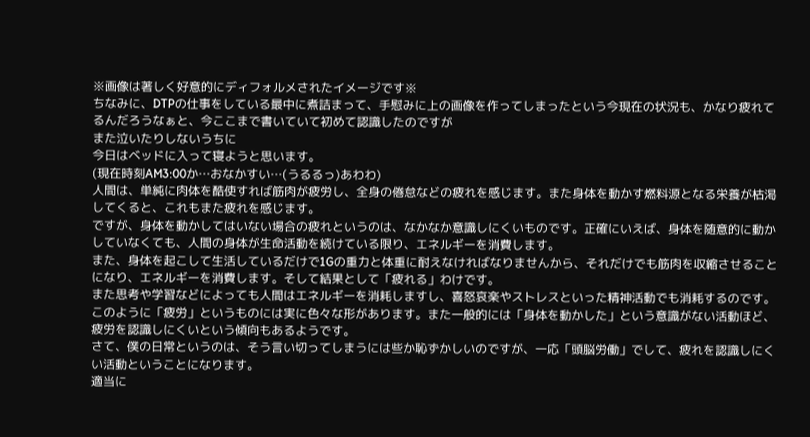※画像は著しく好意的にディフォルメされたイメージです※
ちなみに、DTPの仕事をしている最中に煮詰まって、手慰みに上の画像を作ってしまったという今現在の状況も、かなり疲れてるんだろうなぁと、今ここまで書いていて初めて認識したのですが
また泣いたりしないうちに
今日はベッドに入って寝ようと思います。
(現在時刻AM3:00か…おなかすい…(うるるっ)あわわ)
人間は、単純に肉体を酷使すれば筋肉が疲労し、全身の倦怠などの疲れを感じます。また身体を動かす燃料源となる栄養が枯渇してくると、これもまた疲れを感じます。
ですが、身体を動かしてはいない場合の疲れというのは、なかなか意識しにくいものです。正確にいえば、身体を随意的に動かしていなくても、人間の身体が生命活動を続けている限り、エネルギーを消費します。
また、身体を起こして生活しているだけで1Gの重力と体重に耐えなければなりませんから、それだけでも筋肉を収縮させることになり、エネルギーを消費します。そして結果として「疲れる」わけです。
また思考や学習などによっても人間はエネルギーを消耗しますし、喜怒哀楽やストレスといった精神活動でも消耗するのです。
このように「疲労」というものには実に色々な形があります。また一般的には「身体を動かした」という意識がない活動ほど、疲労を認識しにくいという傾向もあるようです。
さて、僕の日常というのは、そう言い切ってしまうには些か恥ずかしいのですが、一応「頭脳労働」でして、疲れを認識しにくい活動ということになります。
適当に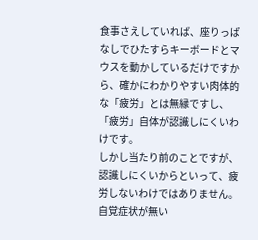食事さえしていれば、座りっぱなしでひたすらキーボードとマウスを動かしているだけですから、確かにわかりやすい肉体的な「疲労」とは無縁ですし、「疲労」自体が認識しにくいわけです。
しかし当たり前のことですが、認識しにくいからといって、疲労しないわけではありません。自覚症状が無い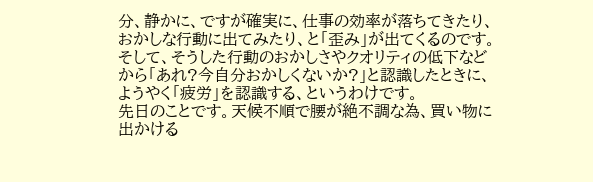分、静かに、ですが確実に、仕事の効率が落ちてきたり、おかしな行動に出てみたり、と「歪み」が出てくるのです。
そして、そうした行動のおかしさやクオリティの低下などから「あれ?今自分おかしくないか?」と認識したときに、ようやく「疲労」を認識する、というわけです。
先日のことです。天候不順で腰が絶不調な為、買い物に出かける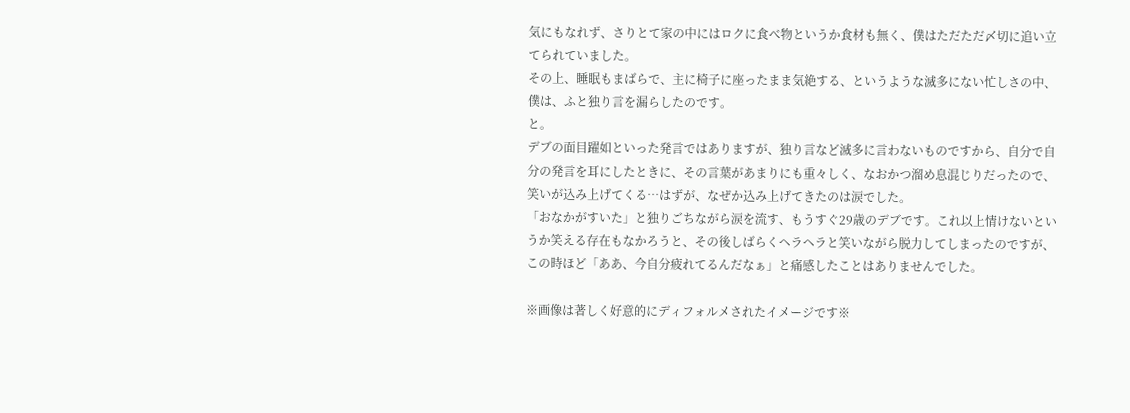気にもなれず、さりとて家の中にはロクに食べ物というか食材も無く、僕はただただ〆切に追い立てられていました。
その上、睡眠もまばらで、主に椅子に座ったまま気絶する、というような滅多にない忙しさの中、僕は、ふと独り言を漏らしたのです。
と。
デブの面目躍如といった発言ではありますが、独り言など滅多に言わないものですから、自分で自分の発言を耳にしたときに、その言葉があまりにも重々しく、なおかつ溜め息混じりだったので、笑いが込み上げてくる…はずが、なぜか込み上げてきたのは涙でした。
「おなかがすいた」と独りごちながら涙を流す、もうすぐ29歳のデブです。これ以上情けないというか笑える存在もなかろうと、その後しばらくヘラヘラと笑いながら脱力してしまったのですが、この時ほど「ああ、今自分疲れてるんだなぁ」と痛感したことはありませんでした。

※画像は著しく好意的にディフォルメされたイメージです※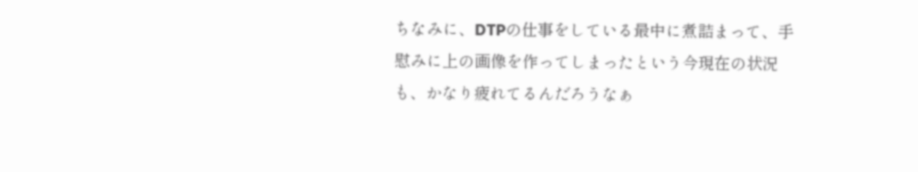ちなみに、DTPの仕事をしている最中に煮詰まって、手慰みに上の画像を作ってしまったという今現在の状況も、かなり疲れてるんだろうなぁ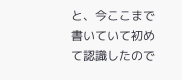と、今ここまで書いていて初めて認識したので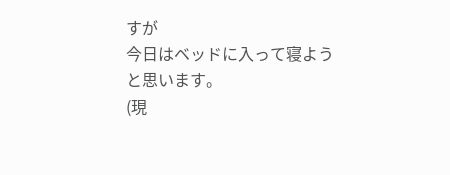すが
今日はベッドに入って寝ようと思います。
(現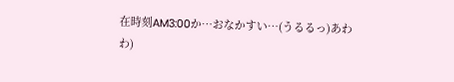在時刻AM3:00か…おなかすい…(うるるっ)あわわ)